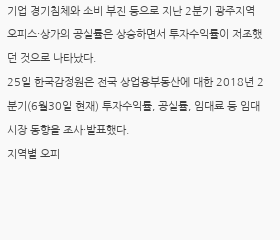기업 경기침체와 소비 부진 등으로 지난 2분기 광주지역 오피스·상가의 공실률은 상승하면서 투자수익률이 저조했던 것으로 나타났다.
25일 한국감정원은 전국 상업용부동산에 대한 2018년 2분기(6월30일 현재) 투자수익률, 공실률, 임대료 등 임대시장 동향을 조사·발표했다.
지역별 오피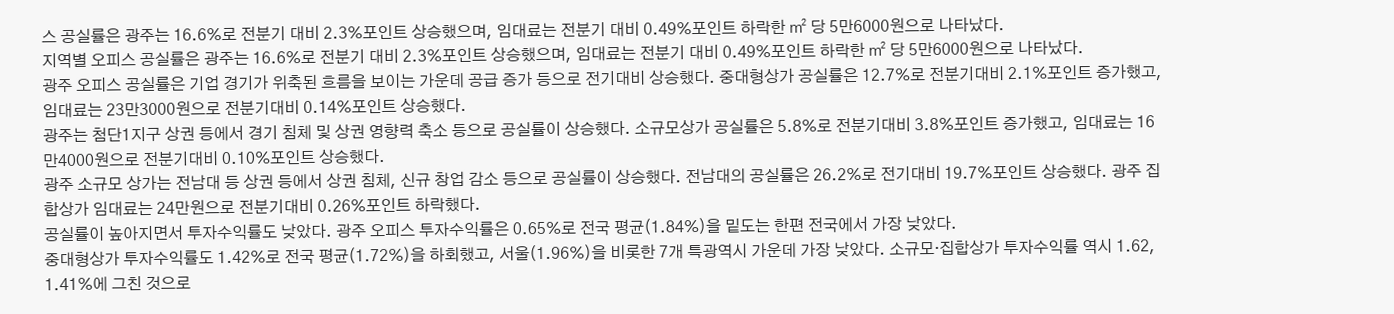스 공실률은 광주는 16.6%로 전분기 대비 2.3%포인트 상승했으며, 임대료는 전분기 대비 0.49%포인트 하락한 ㎡ 당 5만6000원으로 나타났다.
지역별 오피스 공실률은 광주는 16.6%로 전분기 대비 2.3%포인트 상승했으며, 임대료는 전분기 대비 0.49%포인트 하락한 ㎡ 당 5만6000원으로 나타났다.
광주 오피스 공실률은 기업 경기가 위축된 흐름을 보이는 가운데 공급 증가 등으로 전기대비 상승했다. 중대형상가 공실률은 12.7%로 전분기대비 2.1%포인트 증가했고, 임대료는 23만3000원으로 전분기대비 0.14%포인트 상승했다.
광주는 첨단1지구 상권 등에서 경기 침체 및 상권 영향력 축소 등으로 공실률이 상승했다. 소규모상가 공실률은 5.8%로 전분기대비 3.8%포인트 증가했고, 임대료는 16만4000원으로 전분기대비 0.10%포인트 상승했다.
광주 소규모 상가는 전남대 등 상권 등에서 상권 침체, 신규 창업 감소 등으로 공실률이 상승했다. 전남대의 공실률은 26.2%로 전기대비 19.7%포인트 상승했다. 광주 집합상가 임대료는 24만원으로 전분기대비 0.26%포인트 하락했다.
공실률이 높아지면서 투자수익률도 낮았다. 광주 오피스 투자수익률은 0.65%로 전국 평균(1.84%)을 밑도는 한편 전국에서 가장 낮았다.
중대형상가 투자수익률도 1.42%로 전국 평균(1.72%)을 하회했고, 서울(1.96%)을 비롯한 7개 특광역시 가운데 가장 낮았다. 소규모·집합상가 투자수익률 역시 1.62, 1.41%에 그친 것으로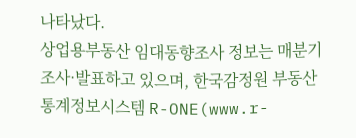나타났다.
상업용부동산 임대동향조사 정보는 매분기 조사·발표하고 있으며, 한국감정원 부동산통계정보시스템 R-ONE(www.r-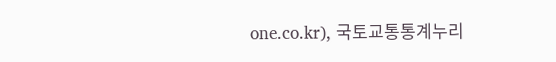one.co.kr), 국토교통통계누리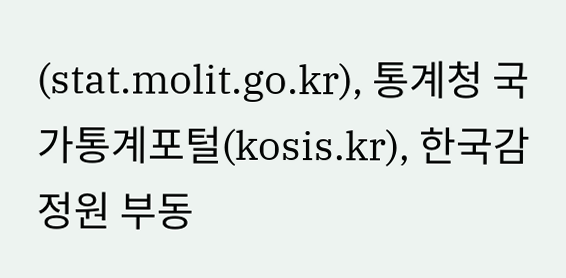(stat.molit.go.kr), 통계청 국가통계포털(kosis.kr), 한국감정원 부동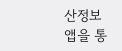산정보 앱을 통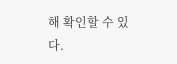해 확인할 수 있다.